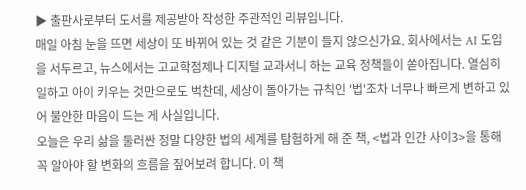▶ 출판사로부터 도서를 제공받아 작성한 주관적인 리뷰입니다.
매일 아침 눈을 뜨면 세상이 또 바뀌어 있는 것 같은 기분이 들지 않으신가요. 회사에서는 AI 도입을 서두르고, 뉴스에서는 고교학점제나 디지털 교과서니 하는 교육 정책들이 쏟아집니다. 열심히 일하고 아이 키우는 것만으로도 벅찬데, 세상이 돌아가는 규칙인 '법'조차 너무나 빠르게 변하고 있어 불안한 마음이 드는 게 사실입니다.
오늘은 우리 삶을 둘러싼 정말 다양한 법의 세계를 탐험하게 해 준 책, <법과 인간 사이3>을 통해 꼭 알아야 할 변화의 흐름을 짚어보려 합니다. 이 책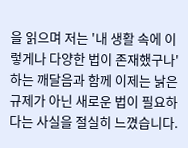을 읽으며 저는 '내 생활 속에 이렇게나 다양한 법이 존재했구나'하는 깨달음과 함께 이제는 낡은 규제가 아닌 새로운 법이 필요하다는 사실을 절실히 느꼈습니다.